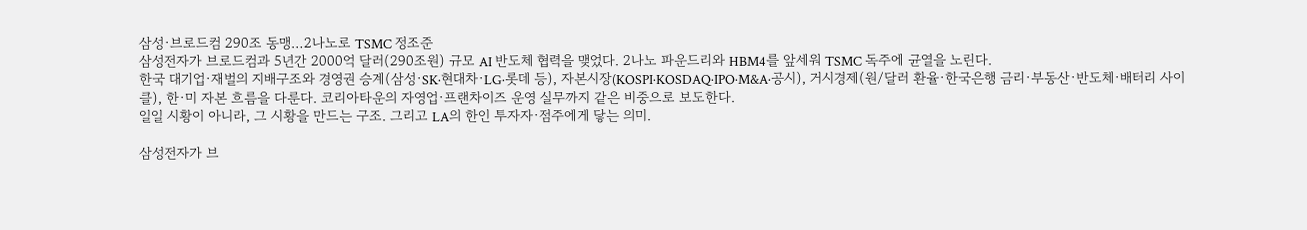삼성·브로드컴 290조 동맹…2나노로 TSMC 정조준
삼성전자가 브로드컴과 5년간 2000억 달러(290조원) 규모 AI 반도체 협력을 맺었다. 2나노 파운드리와 HBM4를 앞세워 TSMC 독주에 균열을 노린다.
한국 대기업·재벌의 지배구조와 경영권 승계(삼성·SK·현대차·LG·롯데 등), 자본시장(KOSPI·KOSDAQ·IPO·M&A·공시), 거시경제(원/달러 환율·한국은행 금리·부동산·반도체·배터리 사이클), 한·미 자본 흐름을 다룬다. 코리아타운의 자영업·프랜차이즈 운영 실무까지 같은 비중으로 보도한다.
일일 시황이 아니라, 그 시황을 만드는 구조. 그리고 LA의 한인 투자자·점주에게 닿는 의미.

삼성전자가 브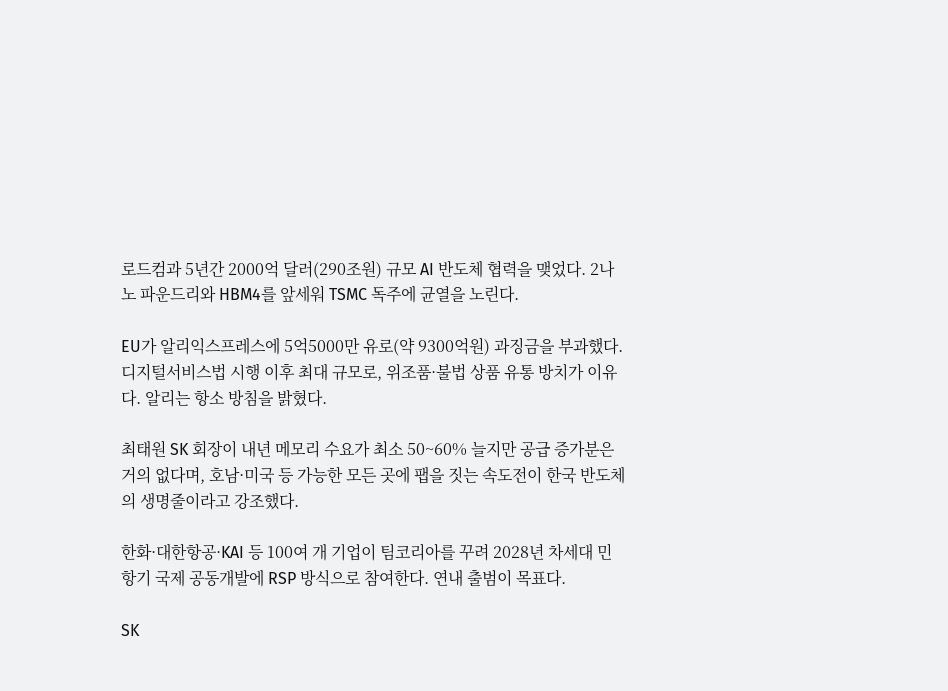로드컴과 5년간 2000억 달러(290조원) 규모 AI 반도체 협력을 맺었다. 2나노 파운드리와 HBM4를 앞세워 TSMC 독주에 균열을 노린다.

EU가 알리익스프레스에 5억5000만 유로(약 9300억원) 과징금을 부과했다. 디지털서비스법 시행 이후 최대 규모로, 위조품·불법 상품 유통 방치가 이유다. 알리는 항소 방침을 밝혔다.

최태원 SK 회장이 내년 메모리 수요가 최소 50~60% 늘지만 공급 증가분은 거의 없다며, 호남·미국 등 가능한 모든 곳에 팹을 짓는 속도전이 한국 반도체의 생명줄이라고 강조했다.

한화·대한항공·KAI 등 100여 개 기업이 팀코리아를 꾸려 2028년 차세대 민항기 국제 공동개발에 RSP 방식으로 참여한다. 연내 출범이 목표다.

SK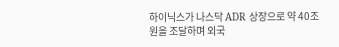하이닉스가 나스닥 ADR 상장으로 약 40조 원을 조달하며 외국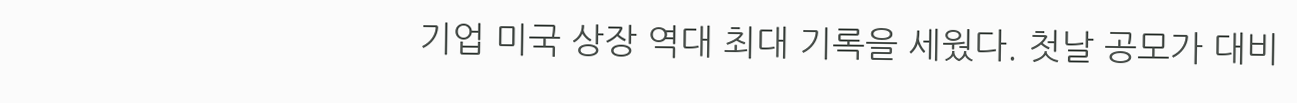기업 미국 상장 역대 최대 기록을 세웠다. 첫날 공모가 대비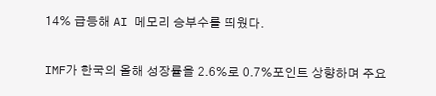14% 급등해 AI 메모리 승부수를 띄웠다.

IMF가 한국의 올해 성장률을 2.6%로 0.7%포인트 상향하며 주요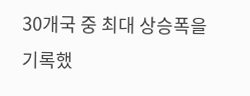30개국 중 최대 상승폭을 기록했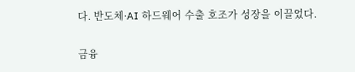다. 반도체·AI 하드웨어 수출 호조가 성장을 이끌었다.

금융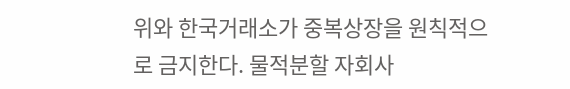위와 한국거래소가 중복상장을 원칙적으로 금지한다. 물적분할 자회사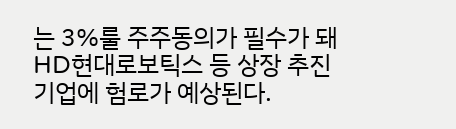는 3%룰 주주동의가 필수가 돼 HD현대로보틱스 등 상장 추진 기업에 험로가 예상된다.